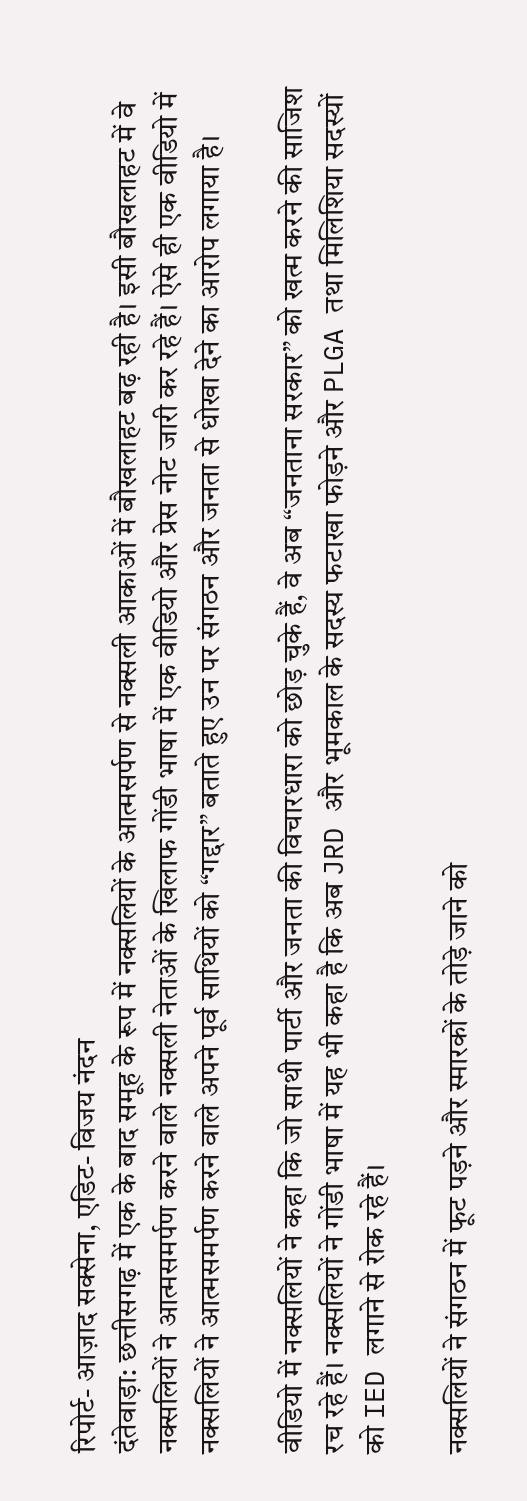रिपोर्ट- आज़ाद सक्सेना, एडिट- विजय नंदन
दंतेवाड़ा: छत्तीसगढ़ में एक के बाद समूह के रूप में नक्सलियों के आत्मसर्पण से नक्सली आकाओं में बौखलाहट बढ़ रही है। इसी बौखलाहट में वे नक्सलियों ने आत्मसमर्पण करने वाले नक्सली नेताओं के खिलाफ गोंडी भाषा में एक वीडियो और प्रेस नोट जारी कर रहे हैं। ऐसे ही एक वीडियो में नक्सलियों ने आत्मसमर्पण करने वाले अपने पूर्व साथियों को “गद्दार” बताते हुए उन पर संगठन और जनता से धोखा देने का आरोप लगाया है।

वीडियो में नक्सलियों ने कहा कि जो साथी पार्टी और जनता की विचारधारा को छोड़ चुके हैं, वे अब “जनताना सरकार” को खत्म करने की साजिश रच रहे हैं। नक्सलियों ने गोंडी भाषा में यह भी कहा है कि अब JRD और भूमकाल के सदस्य फटाखा फोड़ने और PLGA तथा मिलिशिया सदस्यों को IED लगाने से रोक रहे हैं।

नक्सलियों ने संगठन में फूट पड़ने और स्मारकों के तोड़े जाने को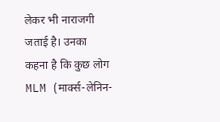लेकर भी नाराजगी जताई है। उनका कहना है कि कुछ लोग MLM (मार्क्स-लेनिन-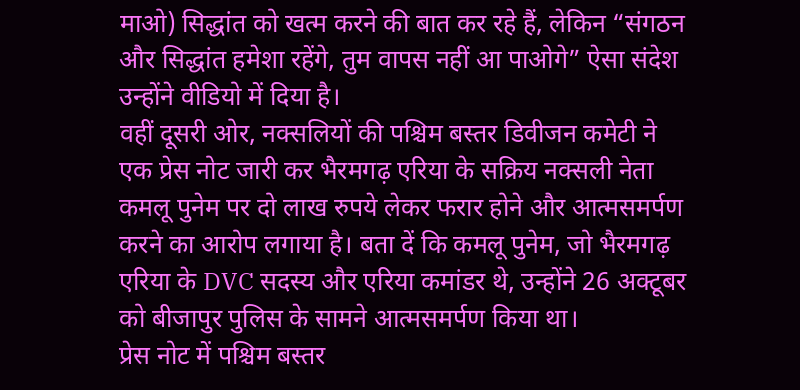माओ) सिद्धांत को खत्म करने की बात कर रहे हैं, लेकिन “संगठन और सिद्धांत हमेशा रहेंगे, तुम वापस नहीं आ पाओगे” ऐसा संदेश उन्होंने वीडियो में दिया है।
वहीं दूसरी ओर, नक्सलियों की पश्चिम बस्तर डिवीजन कमेटी ने एक प्रेस नोट जारी कर भैरमगढ़ एरिया के सक्रिय नक्सली नेता कमलू पुनेम पर दो लाख रुपये लेकर फरार होने और आत्मसमर्पण करने का आरोप लगाया है। बता दें कि कमलू पुनेम, जो भैरमगढ़ एरिया के DVC सदस्य और एरिया कमांडर थे, उन्होंने 26 अक्टूबर को बीजापुर पुलिस के सामने आत्मसमर्पण किया था।
प्रेस नोट में पश्चिम बस्तर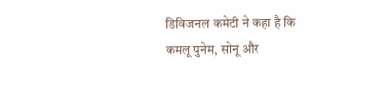डिविजनल कमेटी ने कहा है कि कमलू पुनेम, सोनू और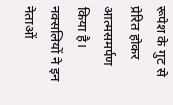रूपेश के गुट से प्रेरित होकर आत्मसमर्पण किया है। नक्सलियों ने इन नेताओं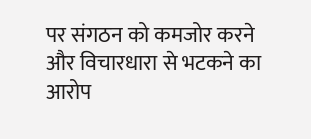पर संगठन को कमजोर करने और विचारधारा से भटकने का आरोप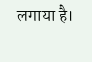लगाया है।